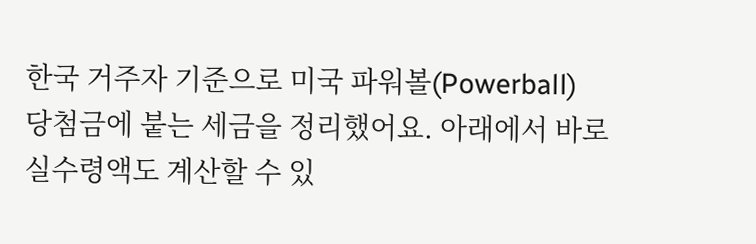한국 거주자 기준으로 미국 파워볼(Powerball) 당첨금에 붙는 세금을 정리했어요. 아래에서 바로 실수령액도 계산할 수 있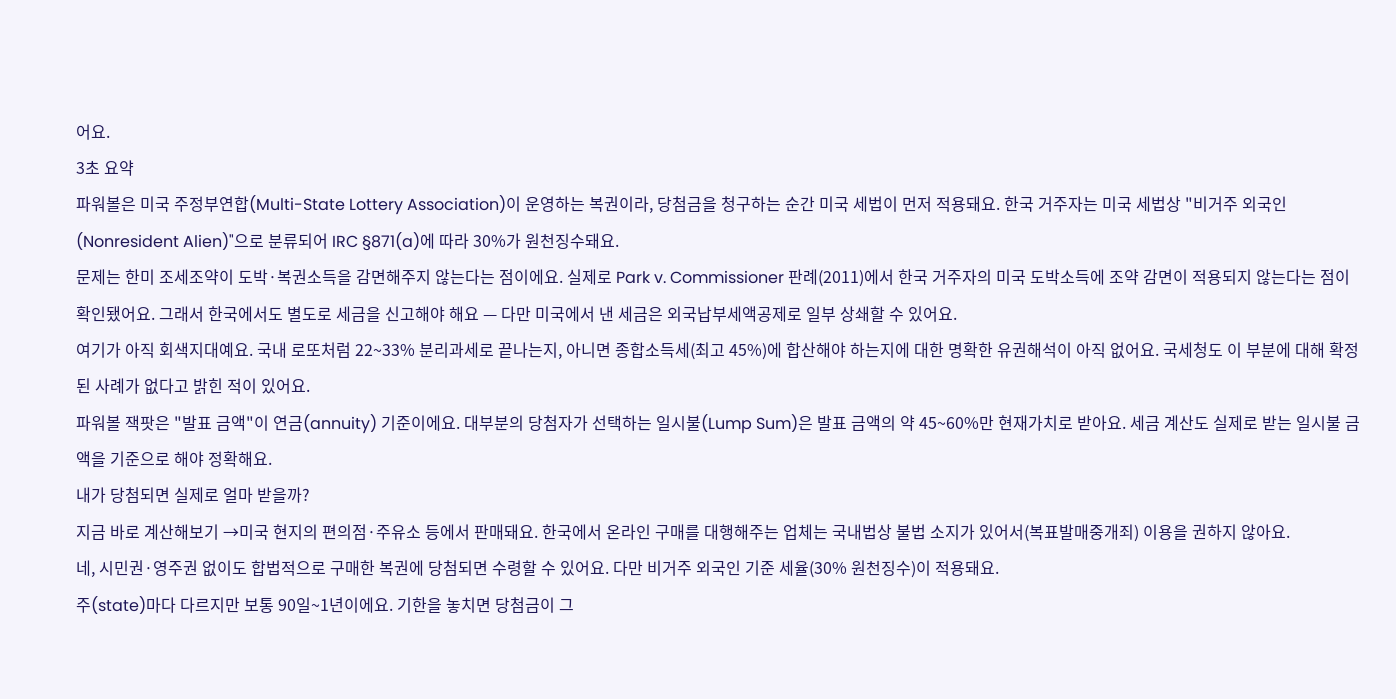어요.
3초 요약
파워볼은 미국 주정부연합(Multi-State Lottery Association)이 운영하는 복권이라, 당첨금을 청구하는 순간 미국 세법이 먼저 적용돼요. 한국 거주자는 미국 세법상 "비거주 외국인(Nonresident Alien)"으로 분류되어 IRC §871(a)에 따라 30%가 원천징수돼요.
문제는 한미 조세조약이 도박·복권소득을 감면해주지 않는다는 점이에요. 실제로 Park v. Commissioner 판례(2011)에서 한국 거주자의 미국 도박소득에 조약 감면이 적용되지 않는다는 점이 확인됐어요. 그래서 한국에서도 별도로 세금을 신고해야 해요 — 다만 미국에서 낸 세금은 외국납부세액공제로 일부 상쇄할 수 있어요.
여기가 아직 회색지대예요. 국내 로또처럼 22~33% 분리과세로 끝나는지, 아니면 종합소득세(최고 45%)에 합산해야 하는지에 대한 명확한 유권해석이 아직 없어요. 국세청도 이 부분에 대해 확정된 사례가 없다고 밝힌 적이 있어요.
파워볼 잭팟은 "발표 금액"이 연금(annuity) 기준이에요. 대부분의 당첨자가 선택하는 일시불(Lump Sum)은 발표 금액의 약 45~60%만 현재가치로 받아요. 세금 계산도 실제로 받는 일시불 금액을 기준으로 해야 정확해요.
내가 당첨되면 실제로 얼마 받을까?
지금 바로 계산해보기 →미국 현지의 편의점·주유소 등에서 판매돼요. 한국에서 온라인 구매를 대행해주는 업체는 국내법상 불법 소지가 있어서(복표발매중개죄) 이용을 권하지 않아요.
네, 시민권·영주권 없이도 합법적으로 구매한 복권에 당첨되면 수령할 수 있어요. 다만 비거주 외국인 기준 세율(30% 원천징수)이 적용돼요.
주(state)마다 다르지만 보통 90일~1년이에요. 기한을 놓치면 당첨금이 그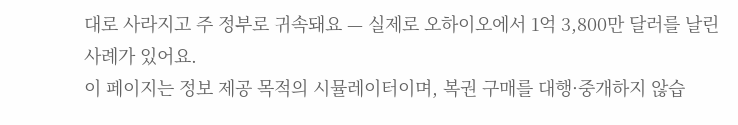대로 사라지고 주 정부로 귀속돼요 — 실제로 오하이오에서 1억 3,800만 달러를 날린 사례가 있어요.
이 페이지는 정보 제공 목적의 시뮬레이터이며, 복권 구매를 대행·중개하지 않습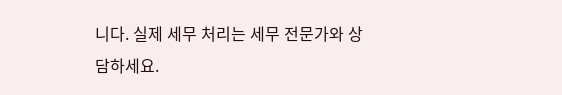니다. 실제 세무 처리는 세무 전문가와 상담하세요.